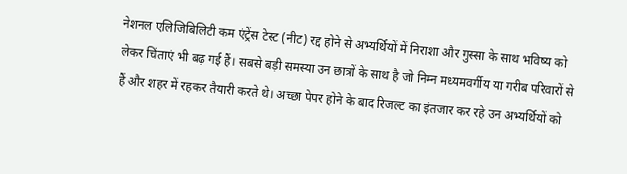नेशनल एलिजिबिलिटी कम एंट्रेंस टेस्ट (नीट) रद्द होने से अभ्यर्थियों में निराशा और गुस्सा के साथ भविष्य को लेकर चिंताएं भी बढ़ गई हैं। सबसे बड़ी समस्या उन छात्रों के साथ है जो निम्न मध्यमवर्गीय या गरीब परिवारों से हैं और शहर में रहकर तैयारी करते थे। अच्छा पेपर होने के बाद रिजल्ट का इंतजार कर रहे उन अभ्यर्थियों को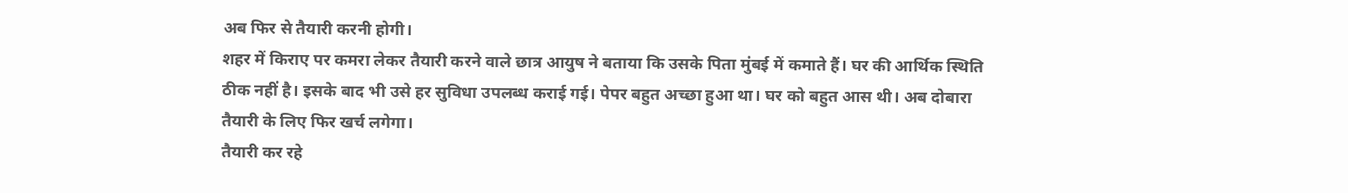अब फिर से तैयारी करनी होगी।
शहर में किराए पर कमरा लेकर तैयारी करने वाले छात्र आयुष ने बताया कि उसके पिता मुंबई में कमाते हैं। घर की आर्थिक स्थिति ठीक नहीं है। इसके बाद भी उसे हर सुविधा उपलब्ध कराई गई। पेपर बहुत अच्छा हुआ था। घर को बहुत आस थी। अब दोबारा तैयारी के लिए फिर खर्च लगेगा।
तैयारी कर रहे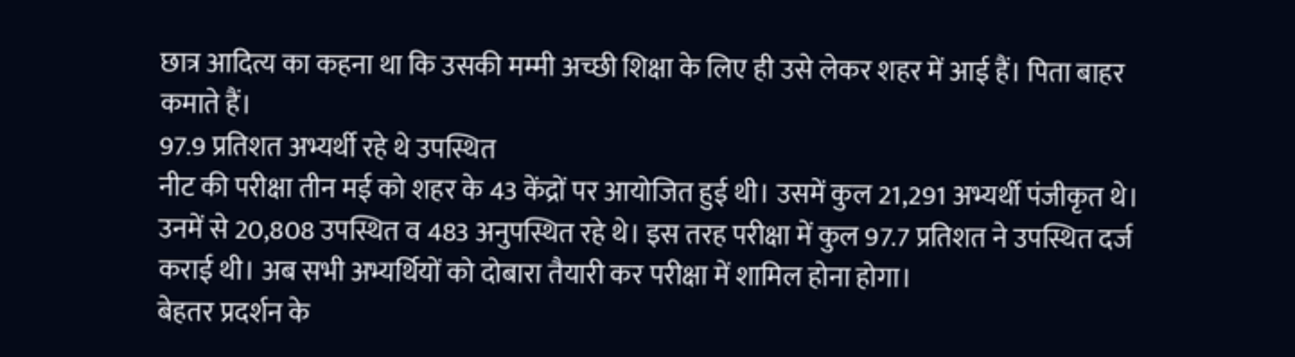छात्र आदित्य का कहना था कि उसकी मम्मी अच्छी शिक्षा के लिए ही उसे लेकर शहर में आई हैं। पिता बाहर कमाते हैं।
97.9 प्रतिशत अभ्यर्थी रहे थे उपस्थित
नीट की परीक्षा तीन मई को शहर के 43 केंद्रों पर आयोजित हुई थी। उसमें कुल 21,291 अभ्यर्थी पंजीकृत थे। उनमें से 20,808 उपस्थित व 483 अनुपस्थित रहे थे। इस तरह परीक्षा में कुल 97.7 प्रतिशत ने उपस्थित दर्ज कराई थी। अब सभी अभ्यर्थियों को दोबारा तैयारी कर परीक्षा में शामिल होना होगा।
बेहतर प्रदर्शन के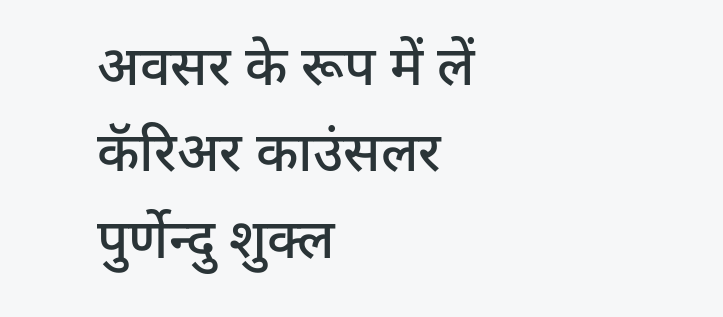अवसर के रूप में लें
कॅरिअर काउंसलर पुर्णेन्दु शुक्ल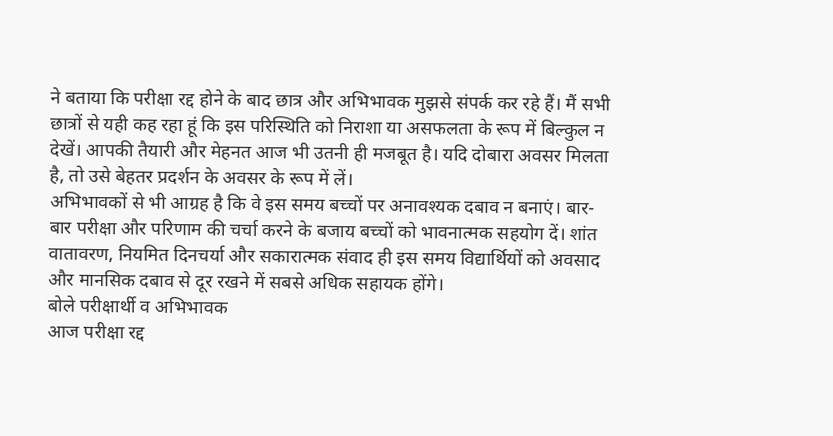ने बताया कि परीक्षा रद्द होने के बाद छात्र और अभिभावक मुझसे संपर्क कर रहे हैं। मैं सभी छात्रों से यही कह रहा हूं कि इस परिस्थिति को निराशा या असफलता के रूप में बिल्कुल न देखें। आपकी तैयारी और मेहनत आज भी उतनी ही मजबूत है। यदि दोबारा अवसर मिलता है, तो उसे बेहतर प्रदर्शन के अवसर के रूप में लें।
अभिभावकों से भी आग्रह है कि वे इस समय बच्चों पर अनावश्यक दबाव न बनाएं। बार-बार परीक्षा और परिणाम की चर्चा करने के बजाय बच्चों को भावनात्मक सहयोग दें। शांत वातावरण, नियमित दिनचर्या और सकारात्मक संवाद ही इस समय विद्यार्थियों को अवसाद और मानसिक दबाव से दूर रखने में सबसे अधिक सहायक होंगे।
बोले परीक्षार्थी व अभिभावक
आज परीक्षा रद्द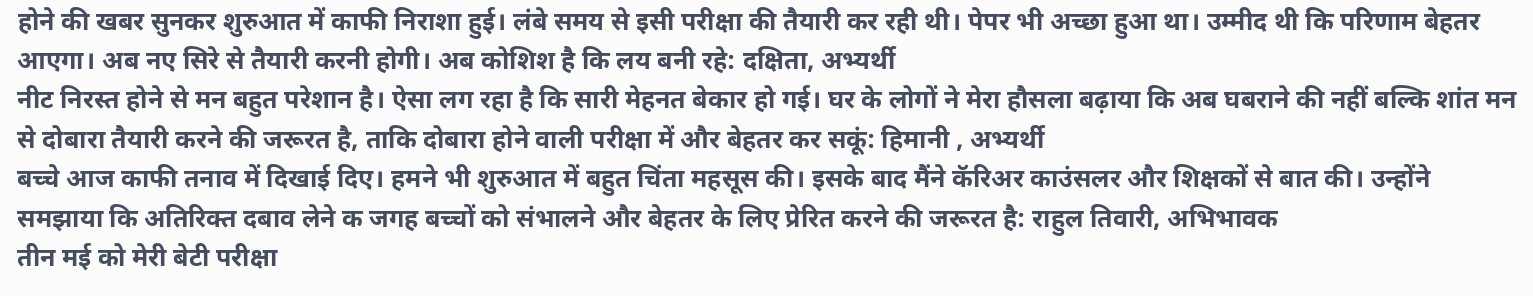होने की खबर सुनकर शुरुआत में काफी निराशा हुई। लंबे समय से इसी परीक्षा की तैयारी कर रही थी। पेपर भी अच्छा हुआ था। उम्मीद थी कि परिणाम बेहतर आएगा। अब नए सिरे से तैयारी करनी होगी। अब कोशिश है कि लय बनी रहे: दक्षिता, अभ्यर्थी
नीट निरस्त होने से मन बहुत परेशान है। ऐसा लग रहा है कि सारी मेहनत बेकार हो गई। घर के लोगों ने मेरा हौसला बढ़ाया कि अब घबराने की नहीं बल्कि शांत मन से दोबारा तैयारी करने की जरूरत है, ताकि दोबारा होने वाली परीक्षा में और बेहतर कर सकूं: हिमानी , अभ्यर्थी
बच्चे आज काफी तनाव में दिखाई दिए। हमने भी शुरुआत में बहुत चिंता महसूस की। इसके बाद मैंने कॅरिअर काउंसलर और शिक्षकों से बात की। उन्होंने समझाया कि अतिरिक्त दबाव लेने क जगह बच्चों को संभालने और बेहतर के लिए प्रेरित करने की जरूरत है: राहुल तिवारी, अभिभावक
तीन मई को मेरी बेटी परीक्षा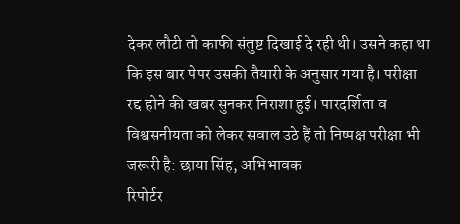देकर लौटी तो काफी संतुष्ट दिखाई दे रही थी। उसने कहा था कि इस बार पेपर उसकी तैयारी के अनुसार गया है। परीक्षा रद्द होने की खबर सुनकर निराशा हुई। पारदर्शिता व विश्वसनीयता को लेकर सवाल उठे हैं तो निष्पक्ष परीक्षा भी जरूरी है: छाया सिंह, अभिभावक
रिपोर्टर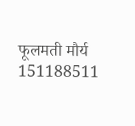फूलमती मौर्य 151188511